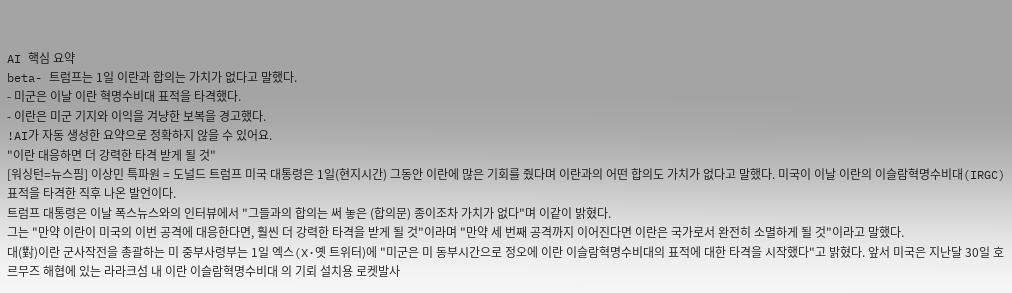AI 핵심 요약
beta- 트럼프는 1일 이란과 합의는 가치가 없다고 말했다.
- 미군은 이날 이란 혁명수비대 표적을 타격했다.
- 이란은 미군 기지와 이익을 겨냥한 보복을 경고했다.
!AI가 자동 생성한 요약으로 정확하지 않을 수 있어요.
"이란 대응하면 더 강력한 타격 받게 될 것"
[워싱턴=뉴스핌] 이상민 특파원 = 도널드 트럼프 미국 대통령은 1일(현지시간) 그동안 이란에 많은 기회를 줬다며 이란과의 어떤 합의도 가치가 없다고 말했다. 미국이 이날 이란의 이슬람혁명수비대(IRGC) 표적을 타격한 직후 나온 발언이다.
트럼프 대통령은 이날 폭스뉴스와의 인터뷰에서 "그들과의 합의는 써 놓은 (합의문) 종이조차 가치가 없다"며 이같이 밝혔다.
그는 "만약 이란이 미국의 이번 공격에 대응한다면, 훨씬 더 강력한 타격을 받게 될 것"이라며 "만약 세 번째 공격까지 이어진다면 이란은 국가로서 완전히 소멸하게 될 것"이라고 말했다.
대(對)이란 군사작전을 총괄하는 미 중부사령부는 1일 엑스(X·옛 트위터)에 "미군은 미 동부시간으로 정오에 이란 이슬람혁명수비대의 표적에 대한 타격을 시작했다"고 밝혔다. 앞서 미국은 지난달 30일 호르무즈 해협에 있는 라라크섬 내 이란 이슬람혁명수비대 의 기뢰 설치용 로켓발사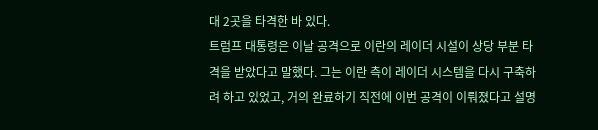대 2곳을 타격한 바 있다.
트럼프 대통령은 이날 공격으로 이란의 레이더 시설이 상당 부분 타격을 받았다고 말했다. 그는 이란 측이 레이더 시스템을 다시 구축하려 하고 있었고, 거의 완료하기 직전에 이번 공격이 이뤄졌다고 설명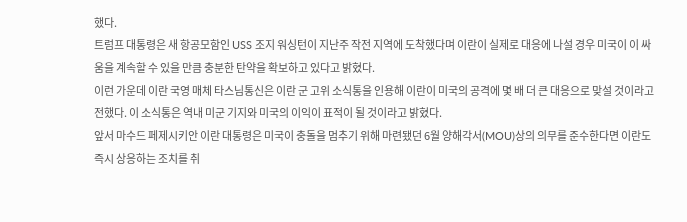했다.
트럼프 대통령은 새 항공모함인 USS 조지 워싱턴이 지난주 작전 지역에 도착했다며 이란이 실제로 대응에 나설 경우 미국이 이 싸움을 계속할 수 있을 만큼 충분한 탄약을 확보하고 있다고 밝혔다.
이런 가운데 이란 국영 매체 타스님통신은 이란 군 고위 소식통을 인용해 이란이 미국의 공격에 몇 배 더 큰 대응으로 맞설 것이라고 전했다. 이 소식통은 역내 미군 기지와 미국의 이익이 표적이 될 것이라고 밝혔다.
앞서 마수드 페제시키안 이란 대통령은 미국이 충돌을 멈추기 위해 마련됐던 6월 양해각서(MOU)상의 의무를 준수한다면 이란도 즉시 상응하는 조치를 취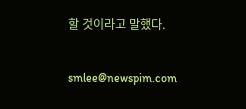할 것이라고 말했다.

smlee@newspim.com